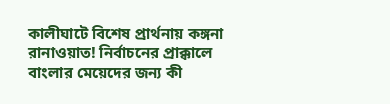কালীঘাটে বিশেষ প্রার্থনায় কঙ্গনা রানাওয়াত! নির্বাচনের প্রাক্কালে বাংলার মেয়েদের জন্য কী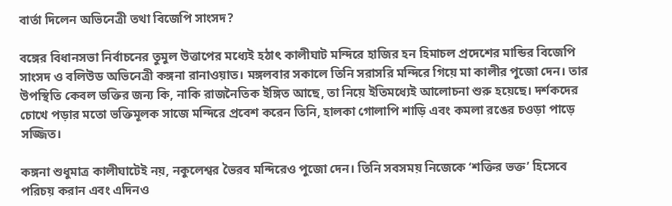বার্তা দিলেন অভিনেত্রী তথা বিজেপি সাংসদ?

বঙ্গের বিধানসভা নির্বাচনের তুমুল উত্তাপের মধ্যেই হঠাৎ কালীঘাট মন্দিরে হাজির হন হিমাচল প্রদেশের মান্ডির বিজেপি সাংসদ ও বলিউড অভিনেত্রী কঙ্গনা রানাওয়াত। মঙ্গলবার সকালে তিনি সরাসরি মন্দিরে গিয়ে মা কালীর পুজো দেন। তার উপস্থিতি কেবল ভক্তির জন্য কি, নাকি রাজনৈতিক ইঙ্গিত আছে, তা নিয়ে ইতিমধ্যেই আলোচনা শুরু হয়েছে। দর্শকদের চোখে পড়ার মতো ভক্তিমূলক সাজে মন্দিরে প্রবেশ করেন তিনি, হালকা গোলাপি শাড়ি এবং কমলা রঙের চওড়া পাড়ে সজ্জিত।

কঙ্গনা শুধুমাত্র কালীঘাটেই নয়, নকুলেশ্বর ভৈরব মন্দিরেও পুজো দেন। তিনি সবসময় নিজেকে ‘শক্তির ভক্ত’ হিসেবে পরিচয় করান এবং এদিনও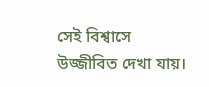সেই বিশ্বাসে উজ্জীবিত দেখা যায়।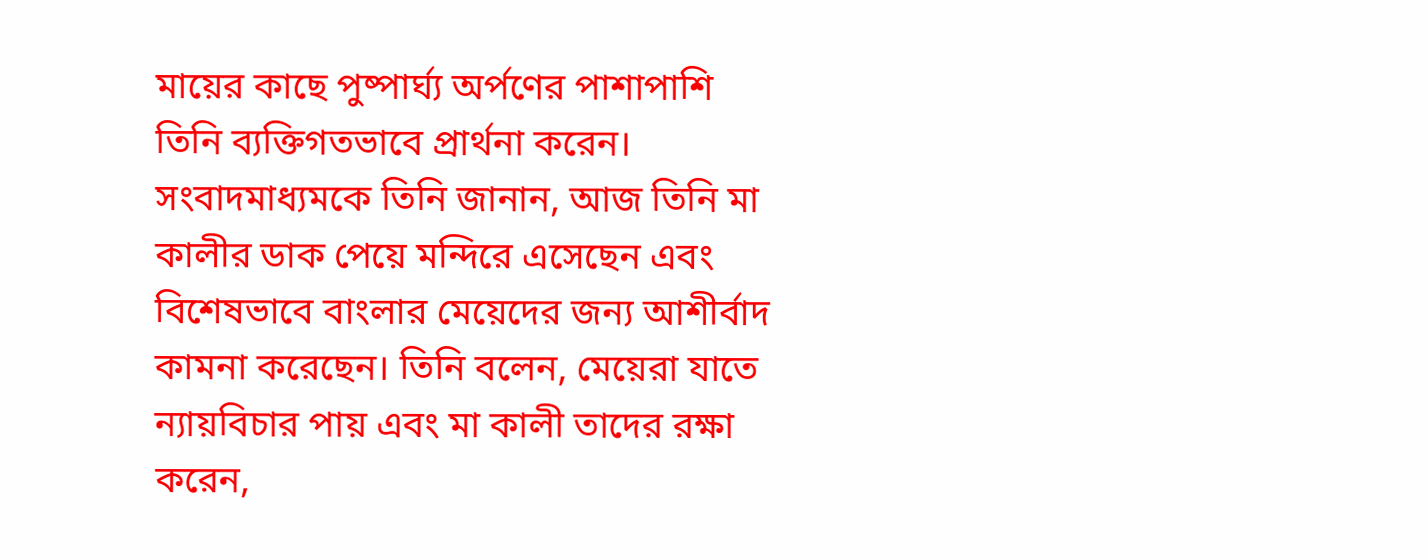মায়ের কাছে পুষ্পার্ঘ্য অর্পণের পাশাপাশি তিনি ব্যক্তিগতভাবে প্রার্থনা করেন। সংবাদমাধ্যমকে তিনি জানান, আজ তিনি মা কালীর ডাক পেয়ে মন্দিরে এসেছেন এবং বিশেষভাবে বাংলার মেয়েদের জন্য আশীর্বাদ কামনা করেছেন। তিনি বলেন, মেয়েরা যাতে ন্যায়বিচার পায় এবং মা কালী তাদের রক্ষা করেন,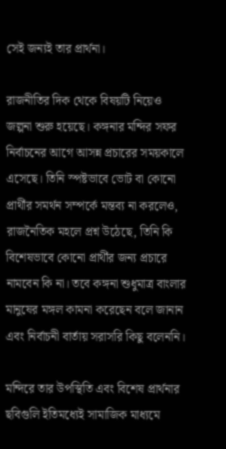সেই জন্যই তার প্রার্থনা।

রাজনীতির দিক থেকে বিষয়টি নিয়েও জল্পনা শুরু হয়েছে। কঙ্গনার মন্দির সফর নির্বাচনের আগে আসন্ন প্রচারের সময়কালে এসেছে। তিনি স্পষ্টভাবে ভোট বা কোনো প্রার্থীর সমর্থন সম্পর্কে মন্তব্য না করলেও, রাজনৈতিক মহলে প্রশ্ন উঠেছে, তিনি কি বিশেষভাবে কোনো প্রার্থীর জন্য প্রচারে নামবেন কি না। তবে কঙ্গনা শুধুমাত্র বাংলার মানুষের মঙ্গল কামনা করেছেন বলে জানান এবং নির্বাচনী বার্তায় সরাসরি কিছু বলেননি।

মন্দিরে তার উপস্থিতি এবং বিশেষ প্রার্থনার ছবিগুলি ইতিমধ্যেই সামাজিক মাধ্যমে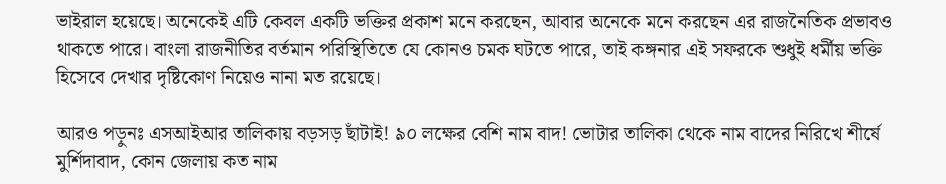ভাইরাল হয়েছে। অনেকেই এটি কেবল একটি ভক্তির প্রকাশ মনে করছেন, আবার অনেকে মনে করছেন এর রাজনৈতিক প্রভাবও থাকতে পারে। বাংলা রাজনীতির বর্তমান পরিস্থিতিতে যে কোনও চমক ঘটতে পারে, তাই কঙ্গনার এই সফরকে শুধুই ধর্মীয় ভক্তি হিসেবে দেখার দৃষ্টিকোণ নিয়েও নানা মত রয়েছে।

আরও পড়ুনঃ এসআইআর তালিকায় বড়সড় ছাঁটাই! ৯০ লক্ষের বেশি নাম বাদ! ভোটার তালিকা থেকে নাম বাদের নিরিখে শীর্ষে মুর্শিদাবাদ, কোন জেলায় কত নাম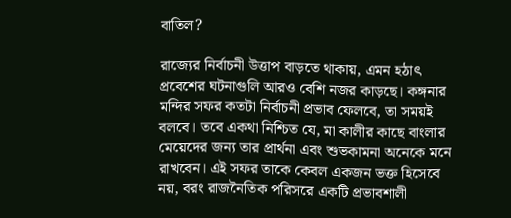বাতিল?

রাজ্যের নির্বাচনী উত্তাপ বাড়তে থাকায়, এমন হঠাৎ প্রবেশের ঘটনাগুলি আরও বেশি নজর কাড়ছে। কঙ্গনার মন্দির সফর কতটা নির্বাচনী প্রভাব ফেলবে, তা সময়ই বলবে। তবে একথা নিশ্চিত যে, মা কালীর কাছে বাংলার মেয়েদের জন্য তার প্রার্থনা এবং শুভকামনা অনেকে মনে রাখবেন। এই সফর তাকে কেবল একজন ভক্ত হিসেবে নয়, বরং রাজনৈতিক পরিসরে একটি প্রভাবশালী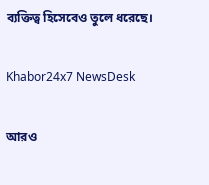ব্যক্তিত্ব হিসেবেও তুলে ধরেছে।

Khabor24x7 NewsDesk

আরও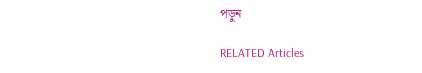পড়ুন

RELATED Articles